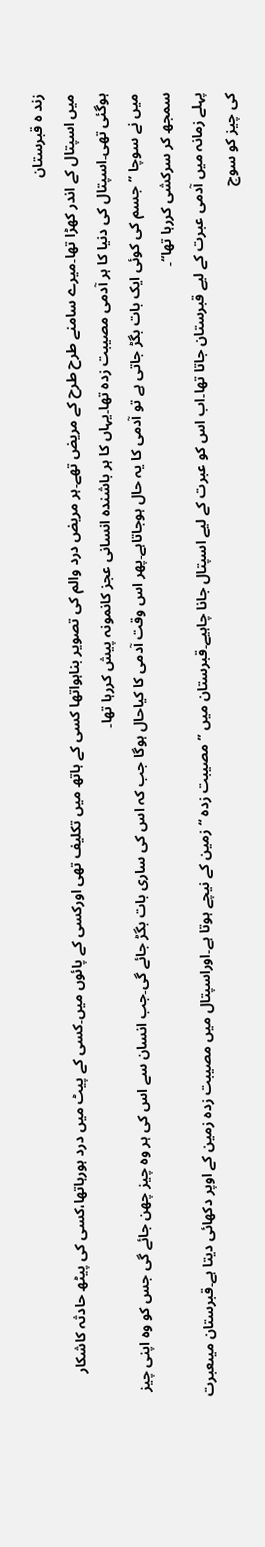زند ہ قبرستان
میں اسپتال کے اندر کھڑا تھا۔میرے سامنے طرح طرح کے مریض تھے۔ہر مریض درد والم کی تصویر بناہواتھا کسی کے ہاتھ میں تکلیف تھی اورکسی کے پائوں میں۔کسی کے پیٹ میں درد ہورہاتھا،کسی کی پیٹھ حادثہ کاشکار ہوگئی تھی۔اسپتال کی دنیا کا ہر آدمی مصیبت زدہ تھا۔یہاں کا ہر باشندہ انسانی عجز کانمونہ پیش کررہا تھا۔
میں نے سوچا ’’جسم کی کوئی ایک بات بگڑ جاتی ہے تو آدمی کا یہ حال ہوجاتاہے۔پھر اس وقت آدمی کا کیاحال ہوگا جب کہ اس کی ساری بات بگڑ جائے گی۔جب انسان سے اس کی ہر وہ چیز چھن جائے گی جس کو وہ اپنی چیز سمجھ کر سرکشی کررہا تھا‘‘۔
پہلے زمانہ میں آدمی عبرت کے لیے قبرستان جاتا تھا۔اب اس کو عبرت کے لیے اسپتال جانا چاہیے۔قبرستان میں ’’مصیبت زدہ ‘‘زمین کے نیچے ہوتا ہے۔اوراسپتال میں مصیبت زدہ زمین کے اوپر دکھائی دیتا ہے۔قبرستان میںعبرت کی چیز کو سوچ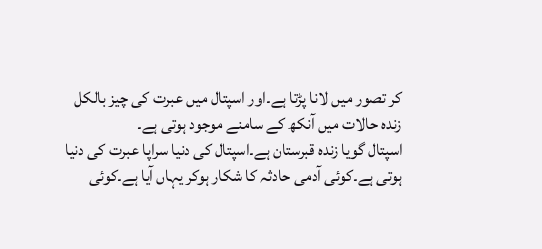کر تصور میں لانا پڑتا ہے۔اور اسپتال میں عبرت کی چیز بالکل زندہ حالات میں آنکھ کے سامنے موجود ہوتی ہے۔
اسپتال گویا زندہ قبرستان ہے۔اسپتال کی دنیا سراپا عبرت کی دنیا ہوتی ہے۔کوئی آدمی حادثہ کا شکار ہوکر یہاں آیا ہے۔کوئی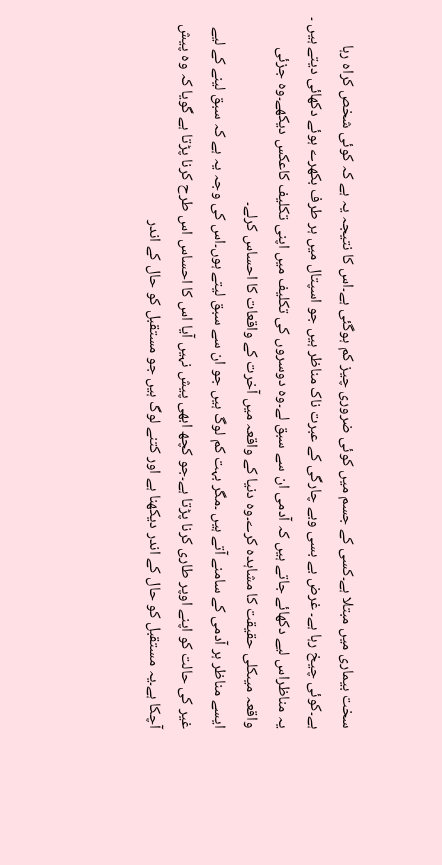سخت بیماری میں مبتلا ہے۔کسی کے جسم میں کوئی ضروری چیز کم ہوگئی ہے۔اس کا نتیجہ یہ ہے کہ کوئی شخص کراہ رہا ہے۔کوئی چیخ رہا ہے۔ غرض بے بسی وبے چارگی کے عبرت ناک مناظر ہیں جو اسپتال میں ہر طرف بکھرے ہوئے دکھائی دیتے ہیں ۔
یہ مناظراس لیے دکھائے جاتے ہیں کہ آدمی ان سے سبق لے۔وہ دوسروں کی تکلیف میں اپنی تکلیف کاعکس دیکھے۔وہ جزئی واقعہ میںکلی حقیقت کا مشاہدہ کرے۔وہ دنیا کے واقعہ میں آخرت کے واقعات کا احساس کرلے۔
ایسے مناظر ہر آدمی کے سامنے آتے ہیں ۔مگر بہت کم لوگ ہیں جو ان سے سبق لیتے ہوں۔اس کی وجہ یہ ہے کہ سبق لینے کے لیے غیر کی حالت کو اپنے اوپر طاری کرنا پڑتا ہے۔جو کچھ ابھی پیش نہیں آیا اس کا احساس اس طرح کرنا پڑتا ہے گویا کہ وہ پیش آچکا ہے۔یہ مستقبل کو حال کے اندر دیکھنا ہے اور کتنے لوگ ہیں جو مستقبل کو حال کے اندر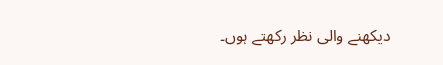دیکھنے والی نظر رکھتے ہوں۔